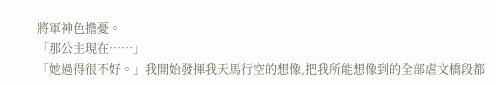將軍神色擔憂。
「那公主現在……」
「她過得很不好。」我開始發揮我天馬行空的想像,把我所能想像到的全部虐文橋段都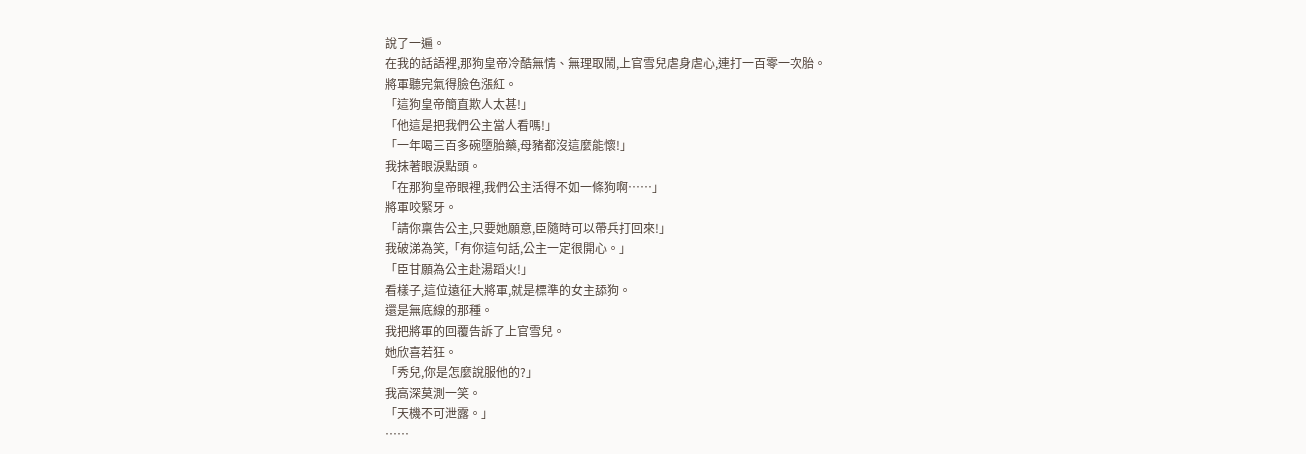說了一遍。
在我的話語裡,那狗皇帝冷酷無情、無理取鬧,上官雪兒虐身虐心,連打一百零一次胎。
將軍聽完氣得臉色漲紅。
「這狗皇帝簡直欺人太甚!」
「他這是把我們公主當人看嗎!」
「一年喝三百多碗墮胎藥,母豬都沒這麼能懷!」
我抹著眼淚點頭。
「在那狗皇帝眼裡,我們公主活得不如一條狗啊……」
將軍咬緊牙。
「請你稟告公主,只要她願意,臣隨時可以帶兵打回來!」
我破涕為笑,「有你這句話,公主一定很開心。」
「臣甘願為公主赴湯蹈火!」
看樣子,這位遠征大將軍,就是標準的女主舔狗。
還是無底線的那種。
我把將軍的回覆告訴了上官雪兒。
她欣喜若狂。
「秀兒,你是怎麼說服他的?」
我高深莫測一笑。
「天機不可泄露。」
……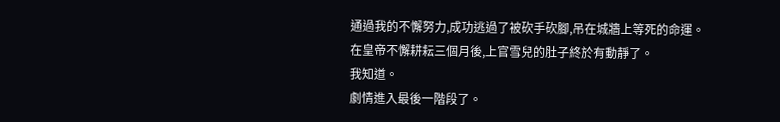通過我的不懈努力,成功逃過了被砍手砍腳,吊在城牆上等死的命運。
在皇帝不懈耕耘三個月後,上官雪兒的肚子終於有動靜了。
我知道。
劇情進入最後一階段了。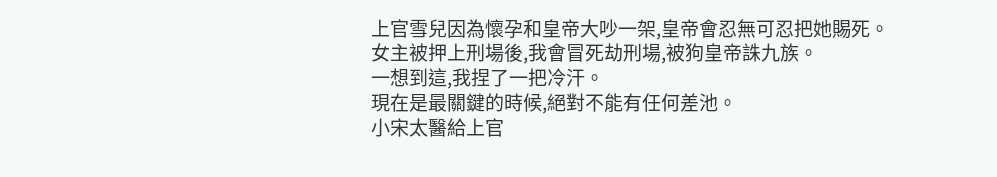上官雪兒因為懷孕和皇帝大吵一架,皇帝會忍無可忍把她賜死。
女主被押上刑場後,我會冒死劫刑場,被狗皇帝誅九族。
一想到這,我捏了一把冷汗。
現在是最關鍵的時候,絕對不能有任何差池。
小宋太醫給上官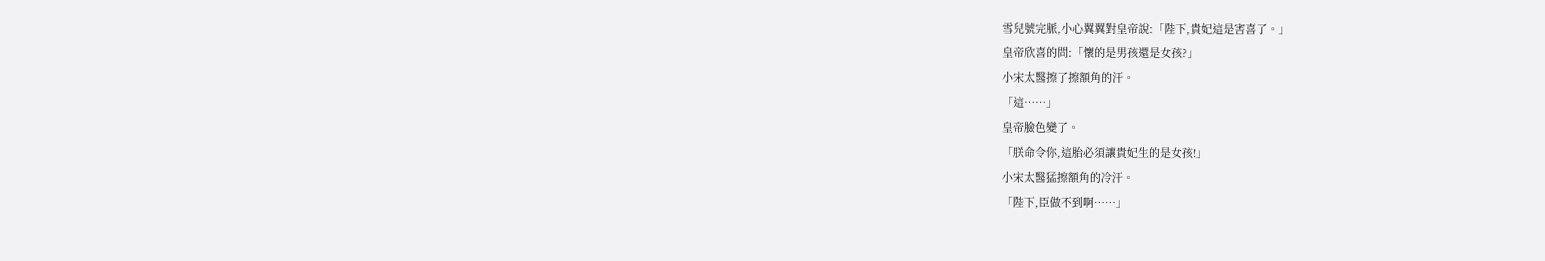雪兒號完脈,小心翼翼對皇帝說:「陛下,貴妃這是害喜了。」
皇帝欣喜的問:「懷的是男孩還是女孩?」
小宋太醫擦了擦額角的汗。
「這……」
皇帝臉色變了。
「朕命令你,這胎必須讓貴妃生的是女孩!」
小宋太醫猛擦額角的冷汗。
「陛下,臣做不到啊……」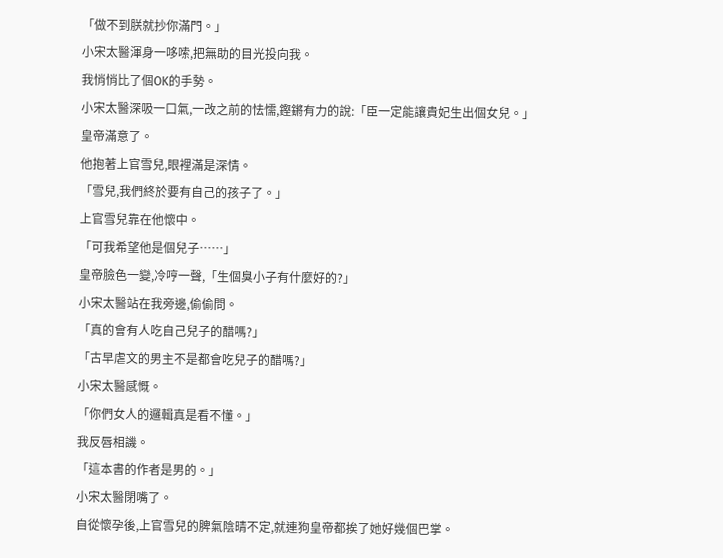「做不到朕就抄你滿門。」
小宋太醫渾身一哆嗦,把無助的目光投向我。
我悄悄比了個OK的手勢。
小宋太醫深吸一口氣,一改之前的怯懦,鏗鏘有力的說:「臣一定能讓貴妃生出個女兒。」
皇帝滿意了。
他抱著上官雪兒,眼裡滿是深情。
「雪兒,我們終於要有自己的孩子了。」
上官雪兒靠在他懷中。
「可我希望他是個兒子……」
皇帝臉色一變,冷哼一聲,「生個臭小子有什麼好的?」
小宋太醫站在我旁邊,偷偷問。
「真的會有人吃自己兒子的醋嗎?」
「古早虐文的男主不是都會吃兒子的醋嗎?」
小宋太醫感慨。
「你們女人的邏輯真是看不懂。」
我反唇相譏。
「這本書的作者是男的。」
小宋太醫閉嘴了。
自從懷孕後,上官雪兒的脾氣陰晴不定,就連狗皇帝都挨了她好幾個巴掌。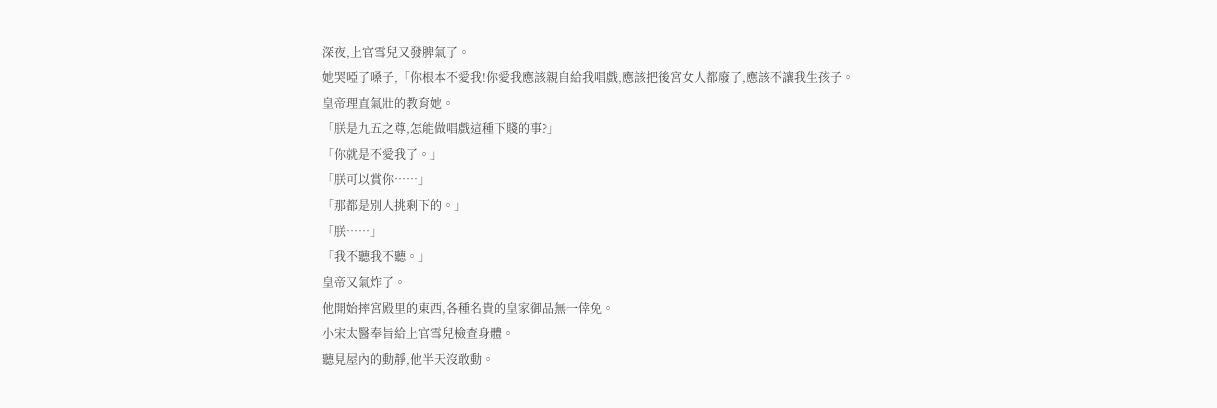深夜,上官雪兒又發脾氣了。
她哭啞了嗓子,「你根本不愛我!你愛我應該親自給我唱戲,應該把後宮女人都廢了,應該不讓我生孩子。
皇帝理直氣壯的教育她。
「朕是九五之尊,怎能做唱戲這種下賤的事?」
「你就是不愛我了。」
「朕可以賞你……」
「那都是別人挑剩下的。」
「朕……」
「我不聽我不聽。」
皇帝又氣炸了。
他開始摔宮殿里的東西,各種名貴的皇家御品無一倖免。
小宋太醫奉旨給上官雪兒檢查身體。
聽見屋內的動靜,他半天沒敢動。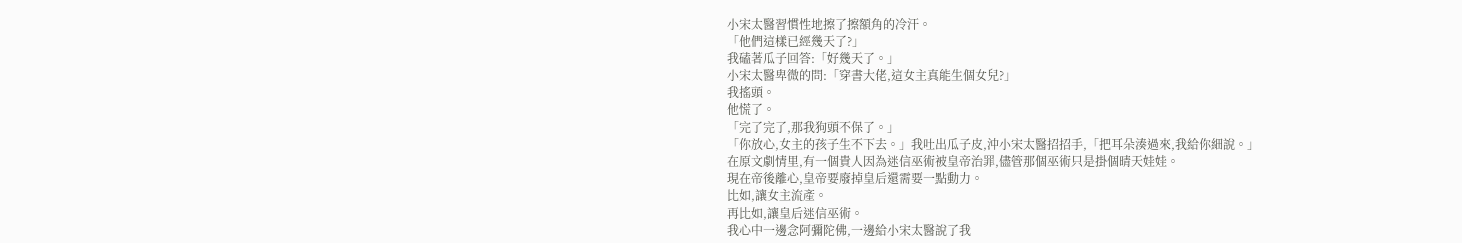小宋太醫習慣性地擦了擦額角的冷汗。
「他們這樣已經幾天了?」
我磕著瓜子回答:「好幾天了。」
小宋太醫卑微的問:「穿書大佬,這女主真能生個女兒?」
我搖頭。
他慌了。
「完了完了,那我狗頭不保了。」
「你放心,女主的孩子生不下去。」我吐出瓜子皮,沖小宋太醫招招手,「把耳朵湊過來,我給你細說。」
在原文劇情里,有一個貴人因為迷信巫術被皇帝治罪,儘管那個巫術只是掛個晴天娃娃。
現在帝後離心,皇帝要廢掉皇后還需要一點動力。
比如,讓女主流產。
再比如,讓皇后迷信巫術。
我心中一邊念阿彌陀佛,一邊給小宋太醫說了我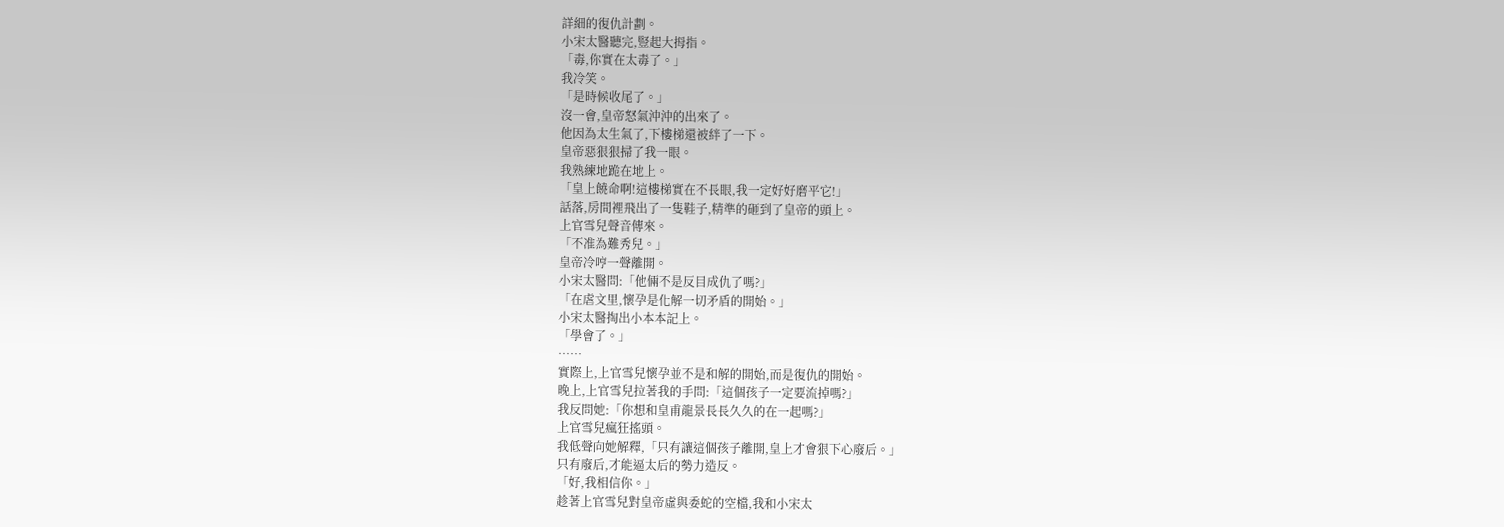詳細的復仇計劃。
小宋太醫聽完,豎起大拇指。
「毒,你實在太毒了。」
我冷笑。
「是時候收尾了。」
沒一會,皇帝怒氣沖沖的出來了。
他因為太生氣了,下樓梯還被絆了一下。
皇帝惡狠狠掃了我一眼。
我熟練地跪在地上。
「皇上饒命啊!這樓梯實在不長眼,我一定好好磨平它!」
話落,房間裡飛出了一隻鞋子,精準的砸到了皇帝的頭上。
上官雪兒聲音傳來。
「不准為難秀兒。」
皇帝冷哼一聲離開。
小宋太醫問:「他倆不是反目成仇了嗎?」
「在虐文里,懷孕是化解一切矛盾的開始。」
小宋太醫掏出小本本記上。
「學會了。」
……
實際上,上官雪兒懷孕並不是和解的開始,而是復仇的開始。
晚上,上官雪兒拉著我的手問:「這個孩子一定要流掉嗎?」
我反問她:「你想和皇甫龍景長長久久的在一起嗎?」
上官雪兒瘋狂搖頭。
我低聲向她解釋,「只有讓這個孩子離開,皇上才會狠下心廢后。」
只有廢后,才能逼太后的勢力造反。
「好,我相信你。」
趁著上官雪兒對皇帝虛與委蛇的空檔,我和小宋太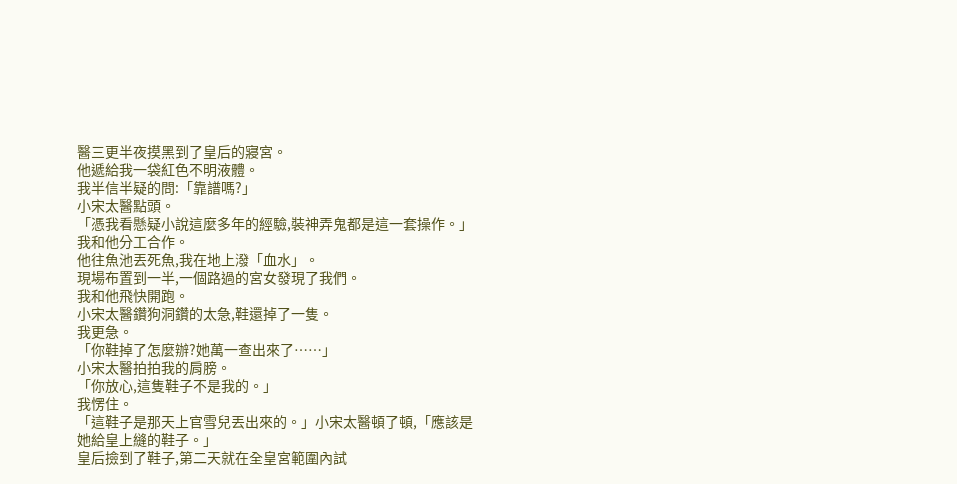醫三更半夜摸黑到了皇后的寢宮。
他遞給我一袋紅色不明液體。
我半信半疑的問:「靠譜嗎?」
小宋太醫點頭。
「憑我看懸疑小說這麼多年的經驗,裝神弄鬼都是這一套操作。」
我和他分工合作。
他往魚池丟死魚,我在地上潑「血水」。
現場布置到一半,一個路過的宮女發現了我們。
我和他飛快開跑。
小宋太醫鑽狗洞鑽的太急,鞋還掉了一隻。
我更急。
「你鞋掉了怎麼辦?她萬一查出來了……」
小宋太醫拍拍我的肩膀。
「你放心,這隻鞋子不是我的。」
我愣住。
「這鞋子是那天上官雪兒丟出來的。」小宋太醫頓了頓,「應該是她給皇上縫的鞋子。」
皇后撿到了鞋子,第二天就在全皇宮範圍內試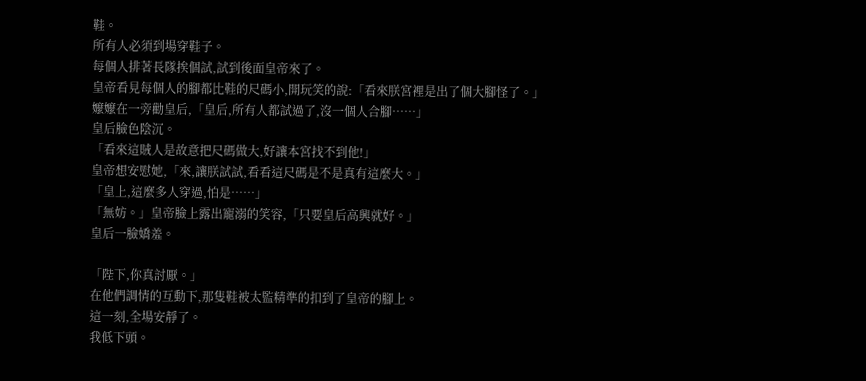鞋。
所有人必須到場穿鞋子。
每個人排著長隊挨個試,試到後面皇帝來了。
皇帝看見每個人的腳都比鞋的尺碼小,開玩笑的說:「看來朕宮裡是出了個大腳怪了。」
嬤嬤在一旁勸皇后,「皇后,所有人都試過了,沒一個人合腳……」
皇后臉色陰沉。
「看來這賊人是故意把尺碼做大,好讓本宮找不到他!」
皇帝想安慰她,「來,讓朕試試,看看這尺碼是不是真有這麼大。」
「皇上,這麼多人穿過,怕是……」
「無妨。」皇帝臉上露出寵溺的笑容,「只要皇后高興就好。」
皇后一臉嬌羞。

「陛下,你真討厭。」
在他們調情的互動下,那隻鞋被太監精準的扣到了皇帝的腳上。
這一刻,全場安靜了。
我低下頭。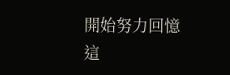開始努力回憶這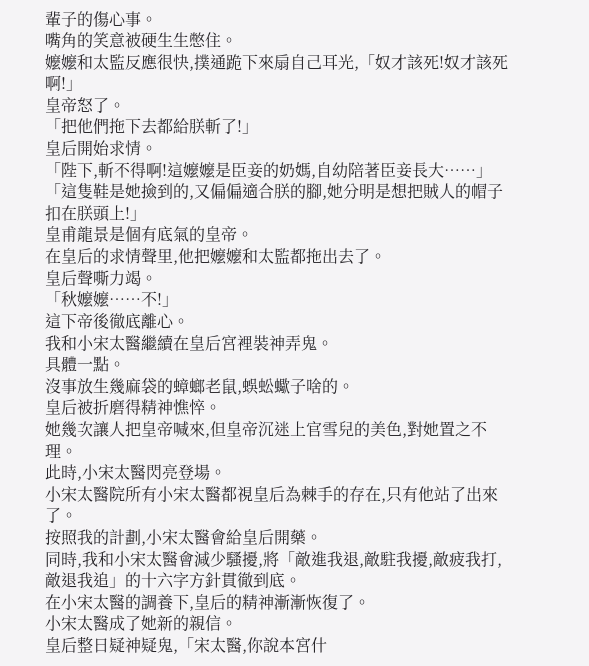輩子的傷心事。
嘴角的笑意被硬生生憋住。
嬤嬤和太監反應很快,撲通跪下來扇自己耳光,「奴才該死!奴才該死啊!」
皇帝怒了。
「把他們拖下去都給朕斬了!」
皇后開始求情。
「陛下,斬不得啊!這嬤嬤是臣妾的奶媽,自幼陪著臣妾長大……」
「這隻鞋是她撿到的,又偏偏適合朕的腳,她分明是想把賊人的帽子扣在朕頭上!」
皇甫龍景是個有底氣的皇帝。
在皇后的求情聲里,他把嬤嬤和太監都拖出去了。
皇后聲嘶力竭。
「秋嬤嬤……不!」
這下帝後徹底離心。
我和小宋太醫繼續在皇后宮裡裝神弄鬼。
具體一點。
沒事放生幾麻袋的蟑螂老鼠,蜈蚣蠍子啥的。
皇后被折磨得精神憔悴。
她幾次讓人把皇帝喊來,但皇帝沉迷上官雪兒的美色,對她置之不理。
此時,小宋太醫閃亮登場。
小宋太醫院所有小宋太醫都視皇后為棘手的存在,只有他站了出來了。
按照我的計劃,小宋太醫會給皇后開藥。
同時,我和小宋太醫會減少騷擾,將「敵進我退,敵駐我擾,敵疲我打,敵退我追」的十六字方針貫徹到底。
在小宋太醫的調養下,皇后的精神漸漸恢復了。
小宋太醫成了她新的親信。
皇后整日疑神疑鬼,「宋太醫,你說本宮什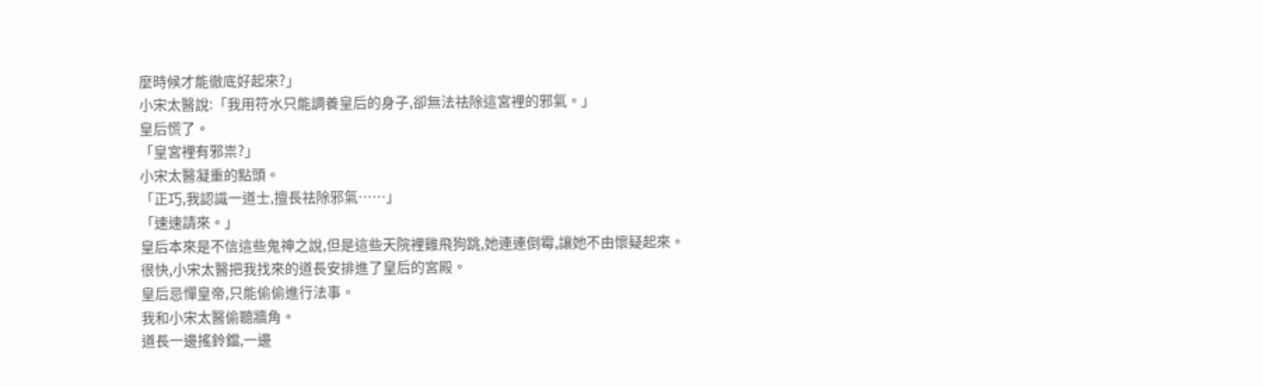麼時候才能徹底好起來?」
小宋太醫說:「我用符水只能調養皇后的身子,卻無法祛除這宮裡的邪氣。」
皇后慌了。
「皇宮裡有邪祟?」
小宋太醫凝重的點頭。
「正巧,我認識一道士,擅長祛除邪氣……」
「速速請來。」
皇后本來是不信這些鬼神之說,但是這些天院裡雞飛狗跳,她連連倒霉,讓她不由懷疑起來。
很快,小宋太醫把我找來的道長安排進了皇后的宮殿。
皇后忌憚皇帝,只能偷偷進行法事。
我和小宋太醫偷聽牆角。
道長一邊搖鈴鐺,一邊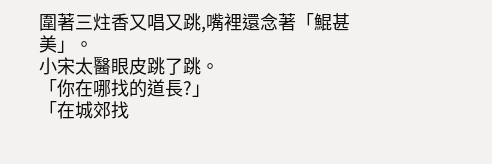圍著三炷香又唱又跳,嘴裡還念著「鯤甚美」。
小宋太醫眼皮跳了跳。
「你在哪找的道長?」
「在城郊找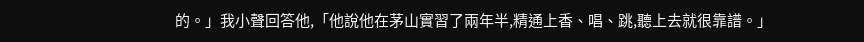的。」我小聲回答他,「他說他在茅山實習了兩年半,精通上香、唱、跳,聽上去就很靠譜。」